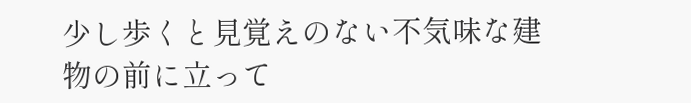少し歩くと見覚えのない不気味な建物の前に立って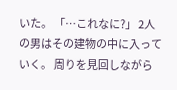いた。 「…これなに?」 2人の男はその建物の中に入っていく。 周りを見回しながら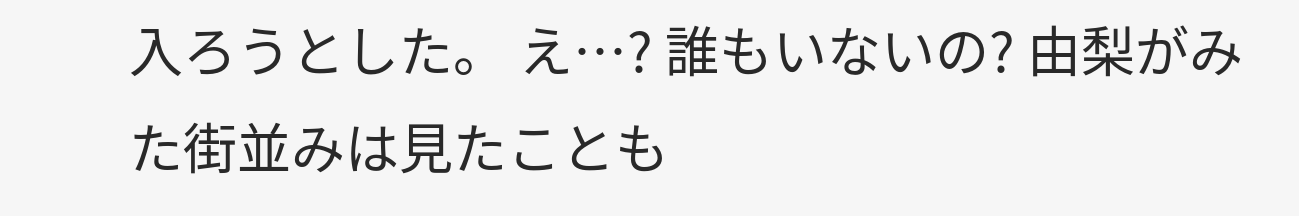入ろうとした。 え…? 誰もいないの? 由梨がみた街並みは見たことも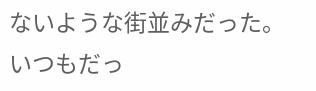ないような街並みだった。 いつもだっ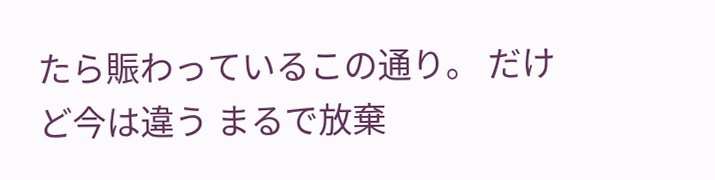たら賑わっているこの通り。 だけど今は違う まるで放棄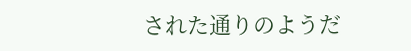された通りのようだ